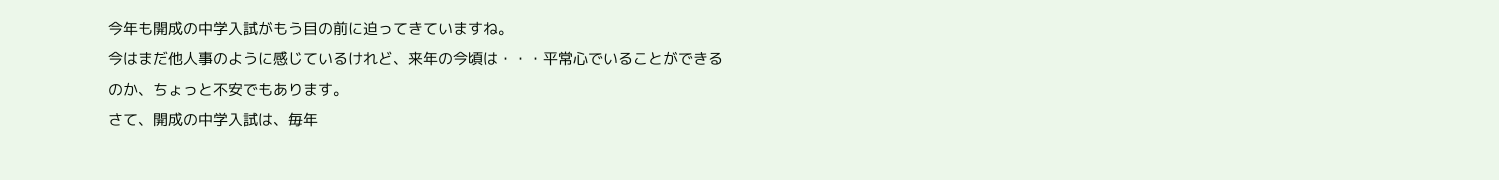今年も開成の中学入試がもう目の前に迫ってきていますね。
今はまだ他人事のように感じているけれど、来年の今頃は・・・平常心でいることができるのか、ちょっと不安でもあります。
さて、開成の中学入試は、毎年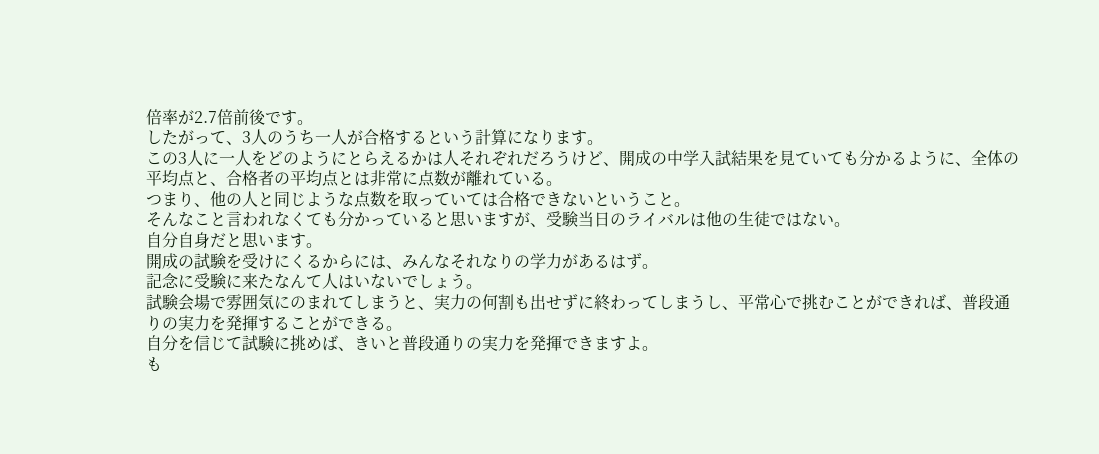倍率が2.7倍前後です。
したがって、3人のうち一人が合格するという計算になります。
この3人に一人をどのようにとらえるかは人それぞれだろうけど、開成の中学入試結果を見ていても分かるように、全体の平均点と、合格者の平均点とは非常に点数が離れている。
つまり、他の人と同じような点数を取っていては合格できないということ。
そんなこと言われなくても分かっていると思いますが、受験当日のライバルは他の生徒ではない。
自分自身だと思います。
開成の試験を受けにくるからには、みんなそれなりの学力があるはず。
記念に受験に来たなんて人はいないでしょう。
試験会場で雰囲気にのまれてしまうと、実力の何割も出せずに終わってしまうし、平常心で挑むことができれば、普段通りの実力を発揮することができる。
自分を信じて試験に挑めば、きいと普段通りの実力を発揮できますよ。
も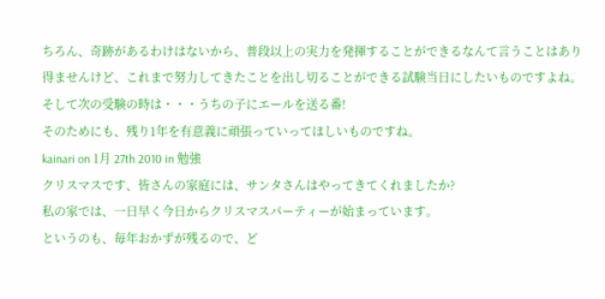ちろん、奇跡があるわけはないから、普段以上の実力を発揮することができるなんて言うことはあり得ませんけど、これまで努力してきたことを出し切ることができる試験当日にしたいものですよね。
そして次の受験の時は・・・うちの子にエールを送る番!
そのためにも、残り1年を有意義に頑張っていってほしいものですね。
kainari on 1月 27th 2010 in 勉強
クリスマスです、皆さんの家庭には、サンタさんはやってきてくれましたか?
私の家では、一日早く今日からクリスマスパーティーが始まっています。
というのも、毎年おかずが残るので、ど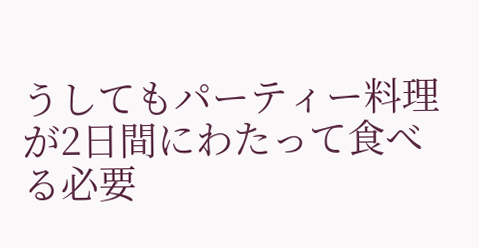うしてもパーティー料理が2日間にわたって食べる必要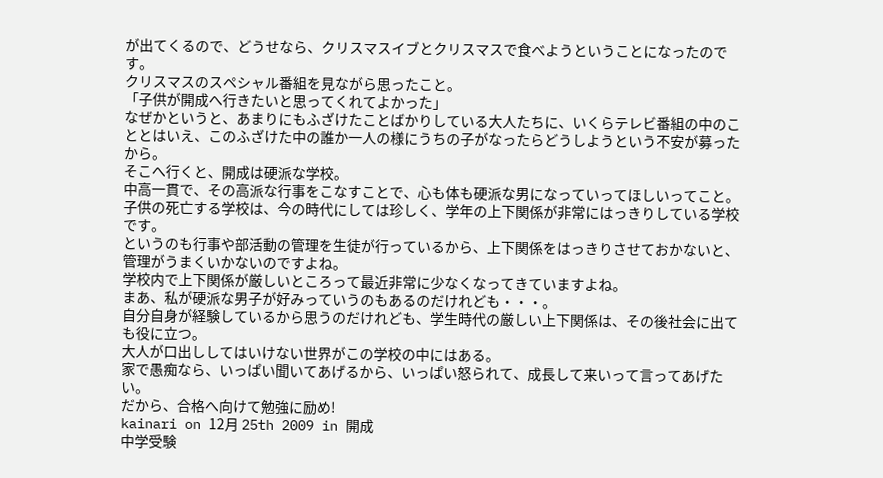が出てくるので、どうせなら、クリスマスイブとクリスマスで食べようということになったのです。
クリスマスのスペシャル番組を見ながら思ったこと。
「子供が開成へ行きたいと思ってくれてよかった」
なぜかというと、あまりにもふざけたことばかりしている大人たちに、いくらテレビ番組の中のこととはいえ、このふざけた中の誰か一人の様にうちの子がなったらどうしようという不安が募ったから。
そこへ行くと、開成は硬派な学校。
中高一貫で、その高派な行事をこなすことで、心も体も硬派な男になっていってほしいってこと。
子供の死亡する学校は、今の時代にしては珍しく、学年の上下関係が非常にはっきりしている学校です。
というのも行事や部活動の管理を生徒が行っているから、上下関係をはっきりさせておかないと、管理がうまくいかないのですよね。
学校内で上下関係が厳しいところって最近非常に少なくなってきていますよね。
まあ、私が硬派な男子が好みっていうのもあるのだけれども・・・。
自分自身が経験しているから思うのだけれども、学生時代の厳しい上下関係は、その後社会に出ても役に立つ。
大人が口出ししてはいけない世界がこの学校の中にはある。
家で愚痴なら、いっぱい聞いてあげるから、いっぱい怒られて、成長して来いって言ってあげたい。
だから、合格へ向けて勉強に励め!
kainari on 12月 25th 2009 in 開成
中学受験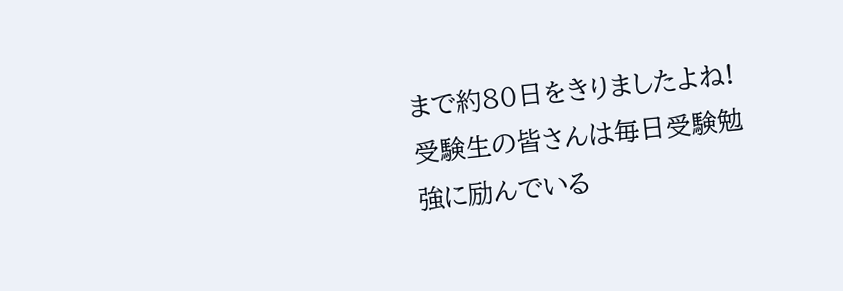まで約80日をきりましたよね!
受験生の皆さんは毎日受験勉強に励んでいる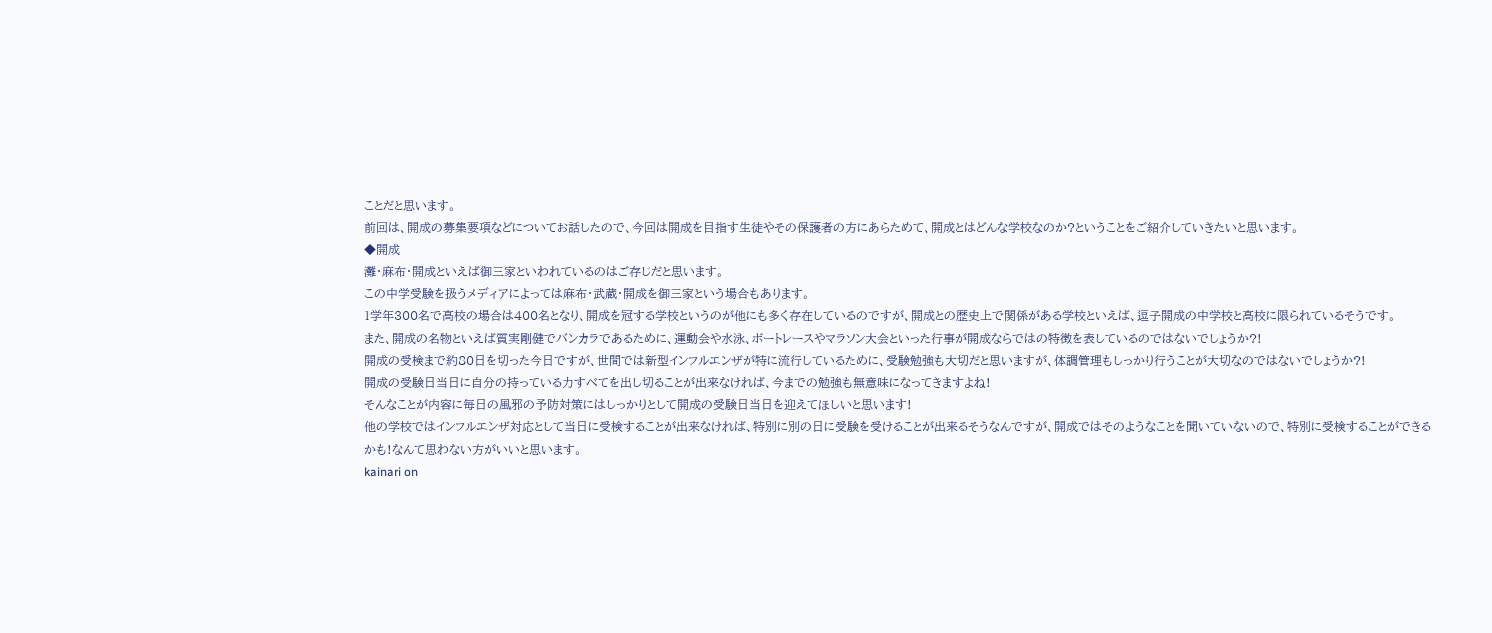ことだと思います。
前回は、開成の募集要項などについてお話したので、今回は開成を目指す生徒やその保護者の方にあらためて、開成とはどんな学校なのか?ということをご紹介していきたいと思います。
◆開成
灘・麻布・開成といえば御三家といわれているのはご存じだと思います。
この中学受験を扱うメディアによっては麻布・武蔵・開成を御三家という場合もあります。
1学年300名で高校の場合は400名となり、開成を冠する学校というのが他にも多く存在しているのですが、開成との歴史上で関係がある学校といえば、逗子開成の中学校と高校に限られているそうです。
また、開成の名物といえば質実剛健でバンカラであるために、運動会や水泳、ボートレースやマラソン大会といった行事が開成ならではの特徴を表しているのではないでしょうか?!
開成の受検まで約80日を切った今日ですが、世間では新型インフルエンザが特に流行しているために、受験勉強も大切だと思いますが、体調管理もしっかり行うことが大切なのではないでしょうか?!
開成の受験日当日に自分の持っている力すべてを出し切ることが出来なければ、今までの勉強も無意味になってきますよね!
そんなことが内容に毎日の風邪の予防対策にはしっかりとして開成の受験日当日を迎えてほしいと思います!
他の学校ではインフルエンザ対応として当日に受検することが出来なければ、特別に別の日に受験を受けることが出来るそうなんですが、開成ではそのようなことを聞いていないので、特別に受検することができるかも!なんて思わない方がいいと思います。
kainari on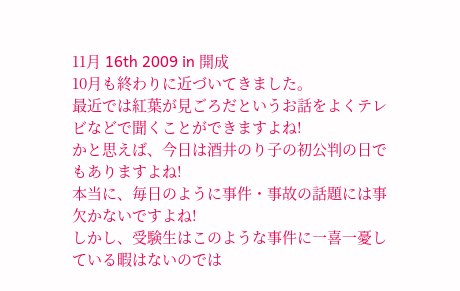11月 16th 2009 in 開成
10月も終わりに近づいてきました。
最近では紅葉が見ごろだというお話をよくテレビなどで聞くことができますよね!
かと思えば、今日は酒井のり子の初公判の日でもありますよね!
本当に、毎日のように事件・事故の話題には事欠かないですよね!
しかし、受験生はこのような事件に一喜一憂している暇はないのでは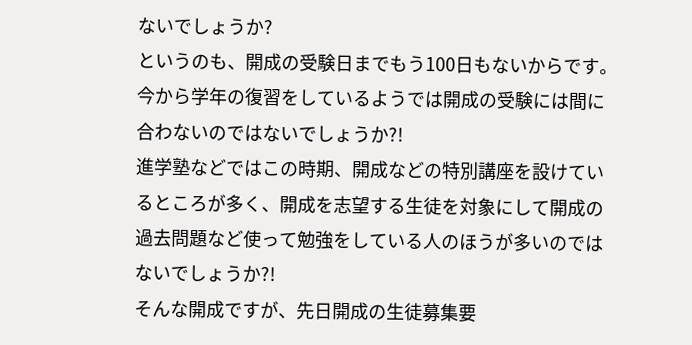ないでしょうか?
というのも、開成の受験日までもう100日もないからです。
今から学年の復習をしているようでは開成の受験には間に合わないのではないでしょうか?!
進学塾などではこの時期、開成などの特別講座を設けているところが多く、開成を志望する生徒を対象にして開成の過去問題など使って勉強をしている人のほうが多いのではないでしょうか?!
そんな開成ですが、先日開成の生徒募集要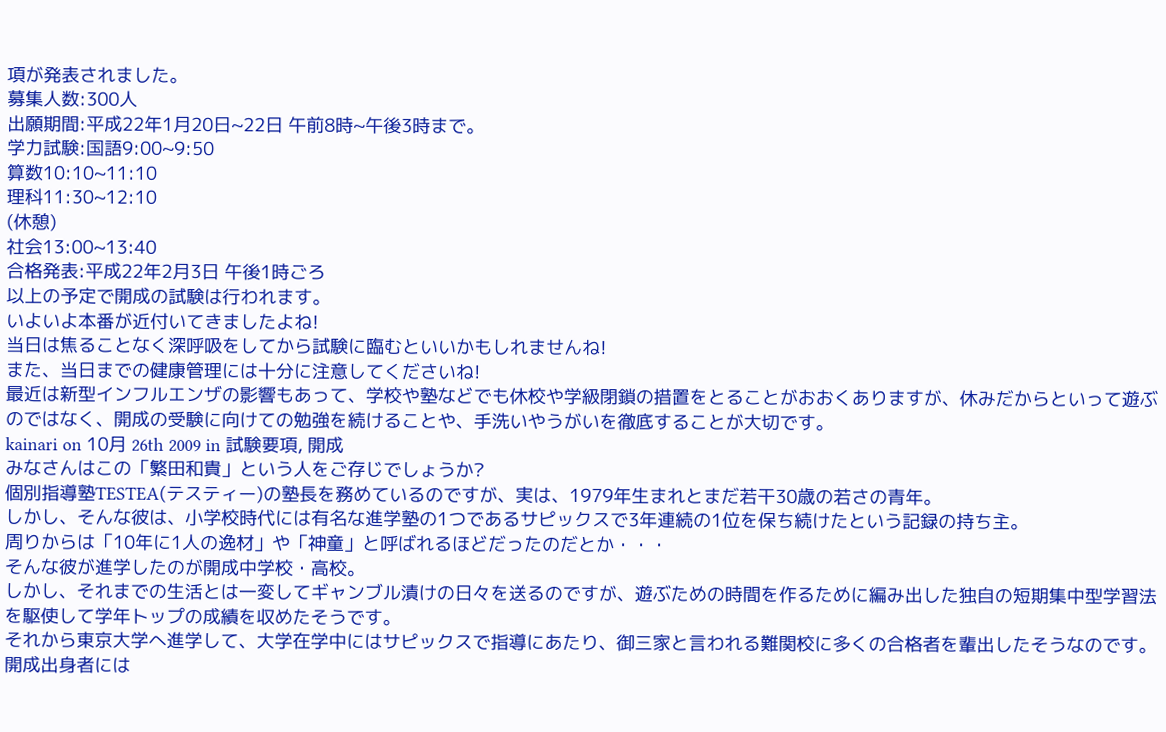項が発表されました。
募集人数:300人
出願期間:平成22年1月20日~22日 午前8時~午後3時まで。
学力試験:国語9:00~9:50
算数10:10~11:10
理科11:30~12:10
(休憩)
社会13:00~13:40
合格発表:平成22年2月3日 午後1時ごろ
以上の予定で開成の試験は行われます。
いよいよ本番が近付いてきましたよね!
当日は焦ることなく深呼吸をしてから試験に臨むといいかもしれませんね!
また、当日までの健康管理には十分に注意してくださいね!
最近は新型インフルエンザの影響もあって、学校や塾などでも休校や学級閉鎖の措置をとることがおおくありますが、休みだからといって遊ぶのではなく、開成の受験に向けての勉強を続けることや、手洗いやうがいを徹底することが大切です。
kainari on 10月 26th 2009 in 試験要項, 開成
みなさんはこの「繁田和貴」という人をご存じでしょうか?
個別指導塾TESTEA(テスティー)の塾長を務めているのですが、実は、1979年生まれとまだ若干30歳の若さの青年。
しかし、そんな彼は、小学校時代には有名な進学塾の1つであるサピックスで3年連続の1位を保ち続けたという記録の持ち主。
周りからは「10年に1人の逸材」や「神童」と呼ばれるほどだったのだとか・・・
そんな彼が進学したのが開成中学校・高校。
しかし、それまでの生活とは一変してギャンブル漬けの日々を送るのですが、遊ぶための時間を作るために編み出した独自の短期集中型学習法を駆使して学年トップの成績を収めたそうです。
それから東京大学へ進学して、大学在学中にはサピックスで指導にあたり、御三家と言われる難関校に多くの合格者を輩出したそうなのです。
開成出身者には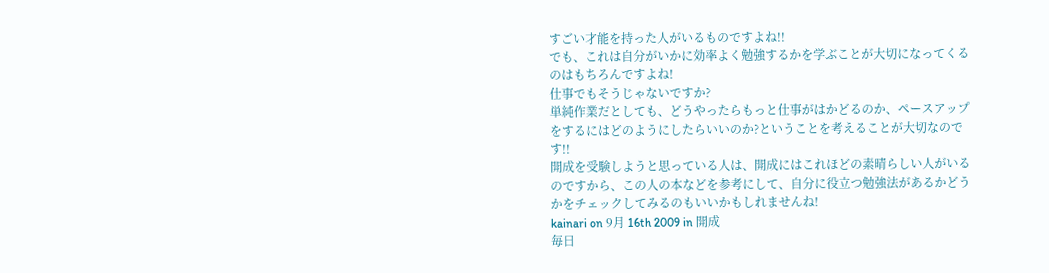すごい才能を持った人がいるものですよね!!
でも、これは自分がいかに効率よく勉強するかを学ぶことが大切になってくるのはもちろんですよね!
仕事でもそうじゃないですか?
単純作業だとしても、どうやったらもっと仕事がはかどるのか、ペースアップをするにはどのようにしたらいいのか?ということを考えることが大切なのです!!
開成を受験しようと思っている人は、開成にはこれほどの素晴らしい人がいるのですから、この人の本などを参考にして、自分に役立つ勉強法があるかどうかをチェックしてみるのもいいかもしれませんね!
kainari on 9月 16th 2009 in 開成
毎日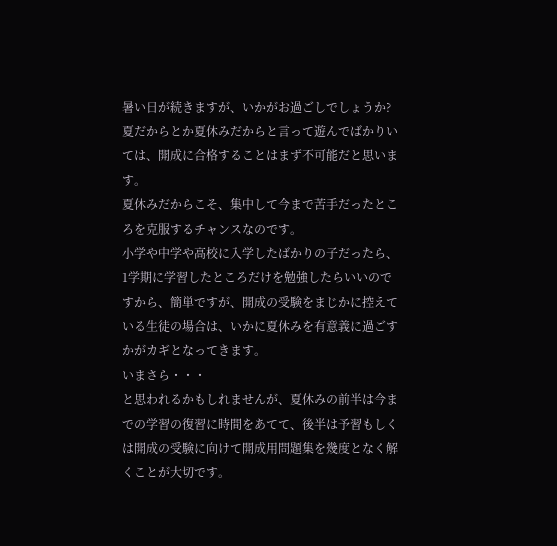暑い日が続きますが、いかがお過ごしでしょうか?
夏だからとか夏休みだからと言って遊んでばかりいては、開成に合格することはまず不可能だと思います。
夏休みだからこそ、集中して今まで苦手だったところを克服するチャンスなのです。
小学や中学や高校に入学したばかりの子だったら、1学期に学習したところだけを勉強したらいいのですから、簡単ですが、開成の受験をまじかに控えている生徒の場合は、いかに夏休みを有意義に過ごすかがカギとなってきます。
いまさら・・・
と思われるかもしれませんが、夏休みの前半は今までの学習の復習に時間をあてて、後半は予習もしくは開成の受験に向けて開成用問題集を幾度となく解くことが大切です。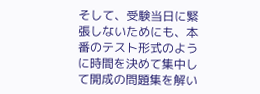そして、受験当日に緊張しないためにも、本番のテスト形式のように時間を決めて集中して開成の問題集を解い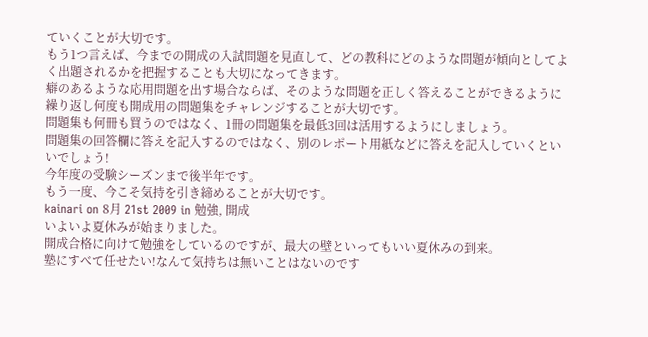ていくことが大切です。
もう1つ言えば、今までの開成の入試問題を見直して、どの教科にどのような問題が傾向としてよく出題されるかを把握することも大切になってきます。
癖のあるような応用問題を出す場合ならば、そのような問題を正しく答えることができるように繰り返し何度も開成用の問題集をチャレンジすることが大切です。
問題集も何冊も買うのではなく、1冊の問題集を最低3回は活用するようにしましょう。
問題集の回答欄に答えを記入するのではなく、別のレポート用紙などに答えを記入していくといいでしょう!
今年度の受験シーズンまで後半年です。
もう一度、今こそ気持を引き締めることが大切です。
kainari on 8月 21st 2009 in 勉強, 開成
いよいよ夏休みが始まりました。
開成合格に向けて勉強をしているのですが、最大の壁といってもいい夏休みの到来。
塾にすべて任せたい!なんて気持ちは無いことはないのです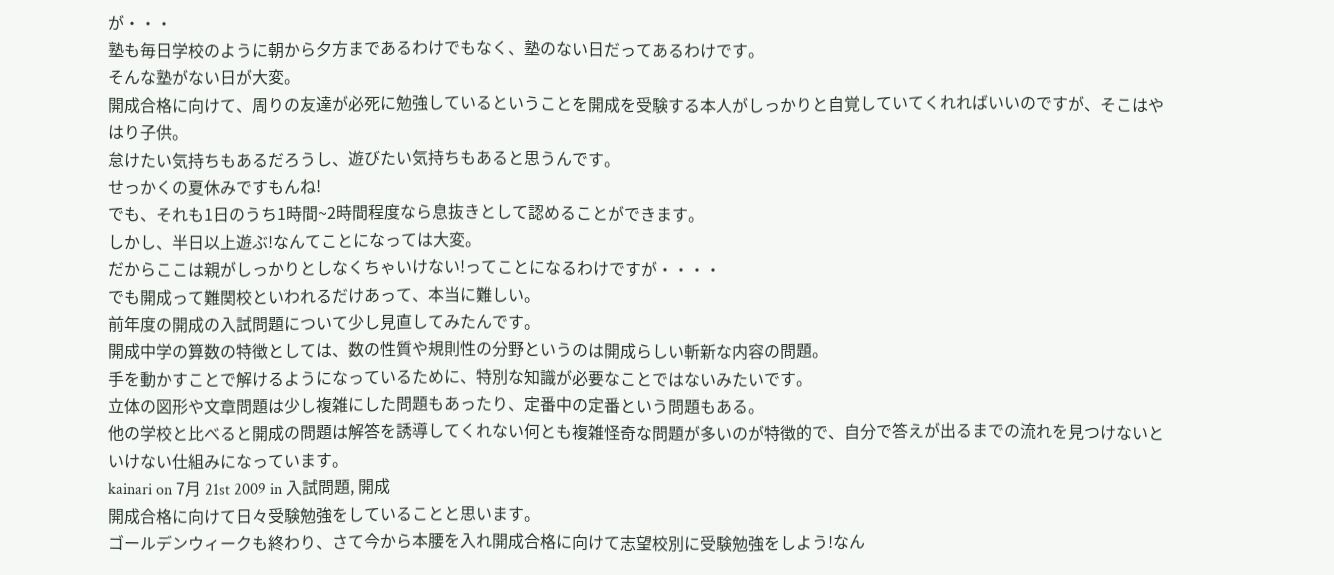が・・・
塾も毎日学校のように朝から夕方まであるわけでもなく、塾のない日だってあるわけです。
そんな塾がない日が大変。
開成合格に向けて、周りの友達が必死に勉強しているということを開成を受験する本人がしっかりと自覚していてくれればいいのですが、そこはやはり子供。
怠けたい気持ちもあるだろうし、遊びたい気持ちもあると思うんです。
せっかくの夏休みですもんね!
でも、それも1日のうち1時間~2時間程度なら息抜きとして認めることができます。
しかし、半日以上遊ぶ!なんてことになっては大変。
だからここは親がしっかりとしなくちゃいけない!ってことになるわけですが・・・・
でも開成って難関校といわれるだけあって、本当に難しい。
前年度の開成の入試問題について少し見直してみたんです。
開成中学の算数の特徴としては、数の性質や規則性の分野というのは開成らしい斬新な内容の問題。
手を動かすことで解けるようになっているために、特別な知識が必要なことではないみたいです。
立体の図形や文章問題は少し複雑にした問題もあったり、定番中の定番という問題もある。
他の学校と比べると開成の問題は解答を誘導してくれない何とも複雑怪奇な問題が多いのが特徴的で、自分で答えが出るまでの流れを見つけないといけない仕組みになっています。
kainari on 7月 21st 2009 in 入試問題, 開成
開成合格に向けて日々受験勉強をしていることと思います。
ゴールデンウィークも終わり、さて今から本腰を入れ開成合格に向けて志望校別に受験勉強をしよう!なん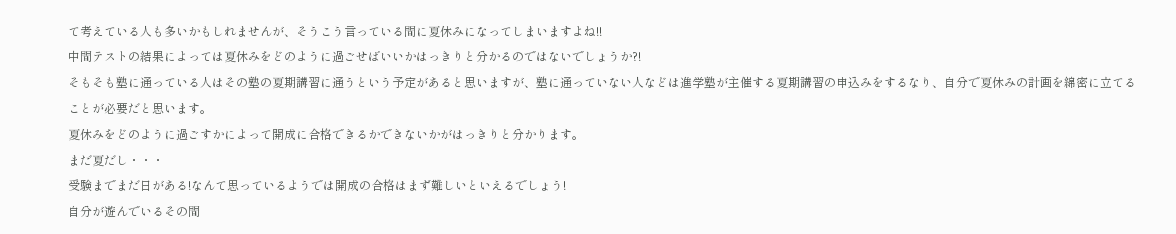て考えている人も多いかもしれませんが、そうこう言っている間に夏休みになってしまいますよね!!
中間テストの結果によっては夏休みをどのように過ごせばいいかはっきりと分かるのではないでしょうか?!
そもそも塾に通っている人はその塾の夏期講習に通うという予定があると思いますが、塾に通っていない人などは進学塾が主催する夏期講習の申込みをするなり、自分で夏休みの計画を綿密に立てることが必要だと思います。
夏休みをどのように過ごすかによって開成に合格できるかできないかがはっきりと分かります。
まだ夏だし・・・
受験までまだ日がある!なんて思っているようでは開成の合格はまず難しいといえるでしょう!
自分が遊んでいるその間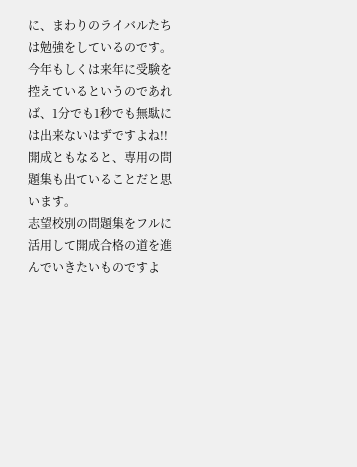に、まわりのライバルたちは勉強をしているのです。
今年もしくは来年に受験を控えているというのであれば、1分でも1秒でも無駄には出来ないはずですよね!!
開成ともなると、専用の問題集も出ていることだと思います。
志望校別の問題集をフルに活用して開成合格の道を進んでいきたいものですよ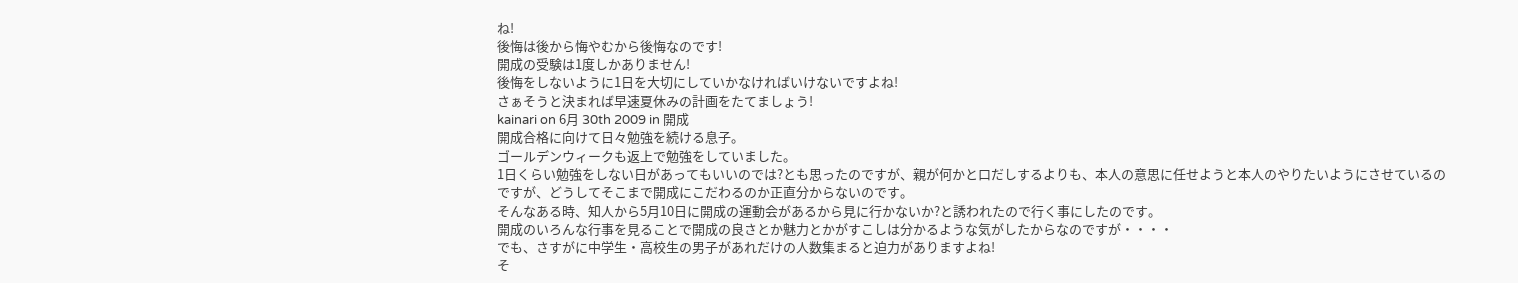ね!
後悔は後から悔やむから後悔なのです!
開成の受験は1度しかありません!
後悔をしないように1日を大切にしていかなければいけないですよね!
さぁそうと決まれば早速夏休みの計画をたてましょう!
kainari on 6月 30th 2009 in 開成
開成合格に向けて日々勉強を続ける息子。
ゴールデンウィークも返上で勉強をしていました。
1日くらい勉強をしない日があってもいいのでは?とも思ったのですが、親が何かと口だしするよりも、本人の意思に任せようと本人のやりたいようにさせているのですが、どうしてそこまで開成にこだわるのか正直分からないのです。
そんなある時、知人から5月10日に開成の運動会があるから見に行かないか?と誘われたので行く事にしたのです。
開成のいろんな行事を見ることで開成の良さとか魅力とかがすこしは分かるような気がしたからなのですが・・・・
でも、さすがに中学生・高校生の男子があれだけの人数集まると迫力がありますよね!
そ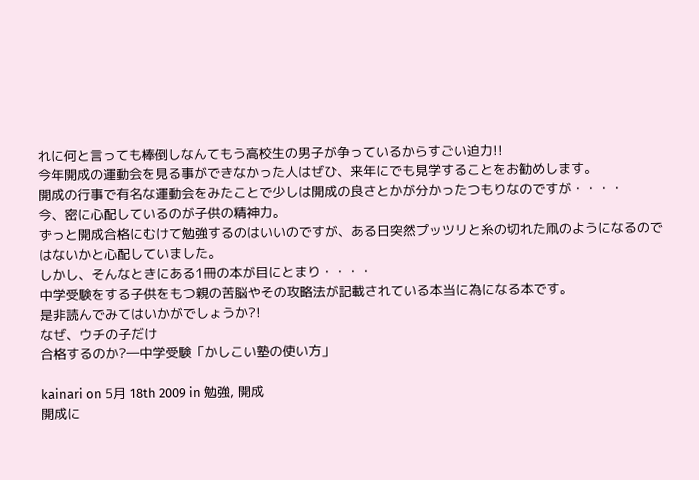れに何と言っても棒倒しなんてもう高校生の男子が争っているからすごい迫力!!
今年開成の運動会を見る事ができなかった人はぜひ、来年にでも見学することをお勧めします。
開成の行事で有名な運動会をみたことで少しは開成の良さとかが分かったつもりなのですが・・・・
今、密に心配しているのが子供の精神力。
ずっと開成合格にむけて勉強するのはいいのですが、ある日突然プッツリと糸の切れた凧のようになるのではないかと心配していました。
しかし、そんなときにある1冊の本が目にとまり・・・・
中学受験をする子供をもつ親の苦脳やその攻略法が記載されている本当に為になる本です。
是非読んでみてはいかがでしょうか?!
なぜ、ウチの子だけ
合格するのか?―中学受験「かしこい塾の使い方」

kainari on 5月 18th 2009 in 勉強, 開成
開成に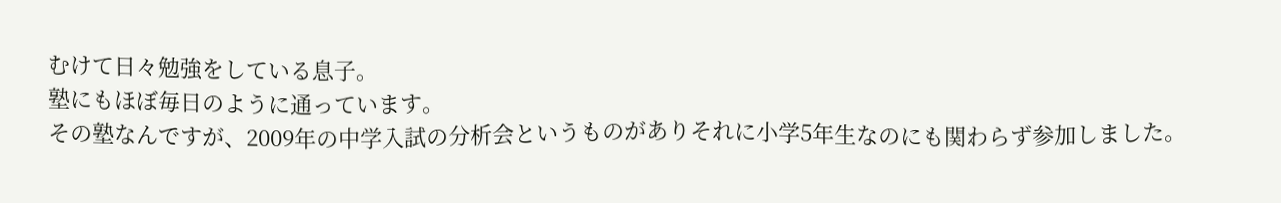むけて日々勉強をしている息子。
塾にもほぼ毎日のように通っています。
その塾なんですが、2009年の中学入試の分析会というものがありそれに小学5年生なのにも関わらず参加しました。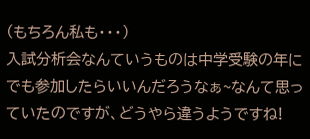(もちろん私も・・・)
入試分析会なんていうものは中学受験の年にでも参加したらいいんだろうなぁ~なんて思っていたのですが、どうやら違うようですね!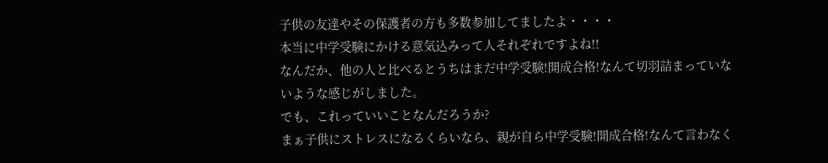子供の友達やその保護者の方も多数参加してましたよ・・・・
本当に中学受験にかける意気込みって人それぞれですよね!!
なんだか、他の人と比べるとうちはまだ中学受験!開成合格!なんて切羽詰まっていないような感じがしました。
でも、これっていいことなんだろうか?
まぁ子供にストレスになるくらいなら、親が自ら中学受験!開成合格!なんて言わなく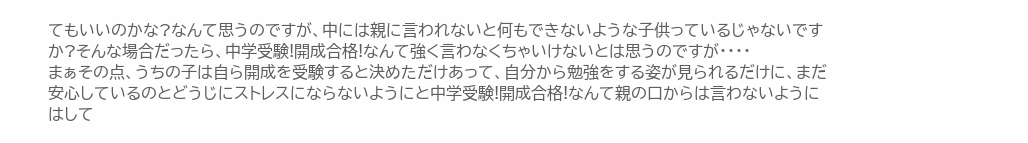てもいいのかな?なんて思うのですが、中には親に言われないと何もできないような子供っているじゃないですか?そんな場合だったら、中学受験!開成合格!なんて強く言わなくちゃいけないとは思うのですが・・・・
まぁその点、うちの子は自ら開成を受験すると決めただけあって、自分から勉強をする姿が見られるだけに、まだ安心しているのとどうじにストレスにならないようにと中学受験!開成合格!なんて親の口からは言わないようにはして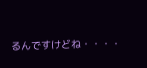るんですけどね・・・・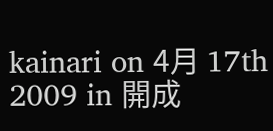kainari on 4月 17th 2009 in 開成